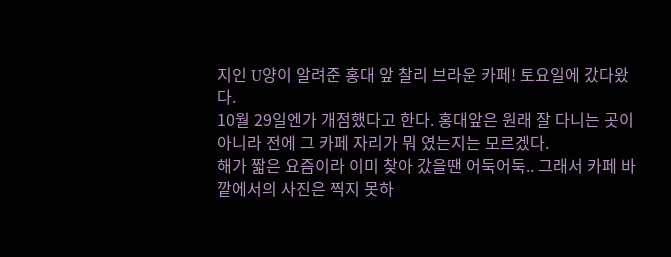지인 U양이 알려준 홍대 앞 찰리 브라운 카페! 토요일에 갔다왔다.
10월 29일엔가 개점했다고 한다. 홍대앞은 원래 잘 다니는 곳이 아니라 전에 그 카페 자리가 뭐 였는지는 모르겠다.
해가 짧은 요즘이라 이미 찾아 갔을땐 어둑어둑.. 그래서 카페 바깥에서의 사진은 찍지 못하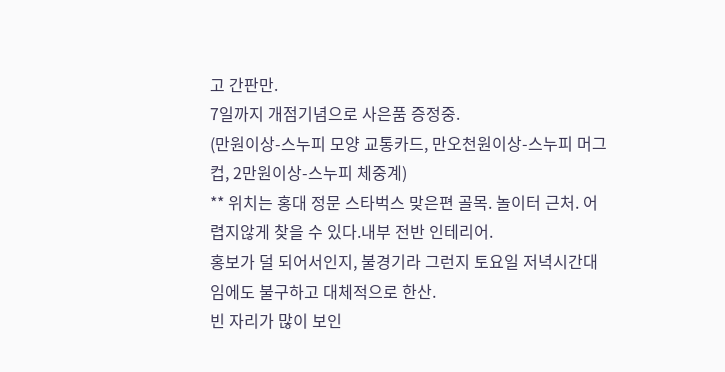고 간판만.
7일까지 개점기념으로 사은품 증정중.
(만원이상-스누피 모양 교통카드, 만오천원이상-스누피 머그컵, 2만원이상-스누피 체중계)
** 위치는 홍대 정문 스타벅스 맞은편 골목. 놀이터 근처. 어렵지않게 찾을 수 있다.내부 전반 인테리어.
홍보가 덜 되어서인지, 불경기라 그런지 토요일 저녁시간대임에도 불구하고 대체적으로 한산.
빈 자리가 많이 보인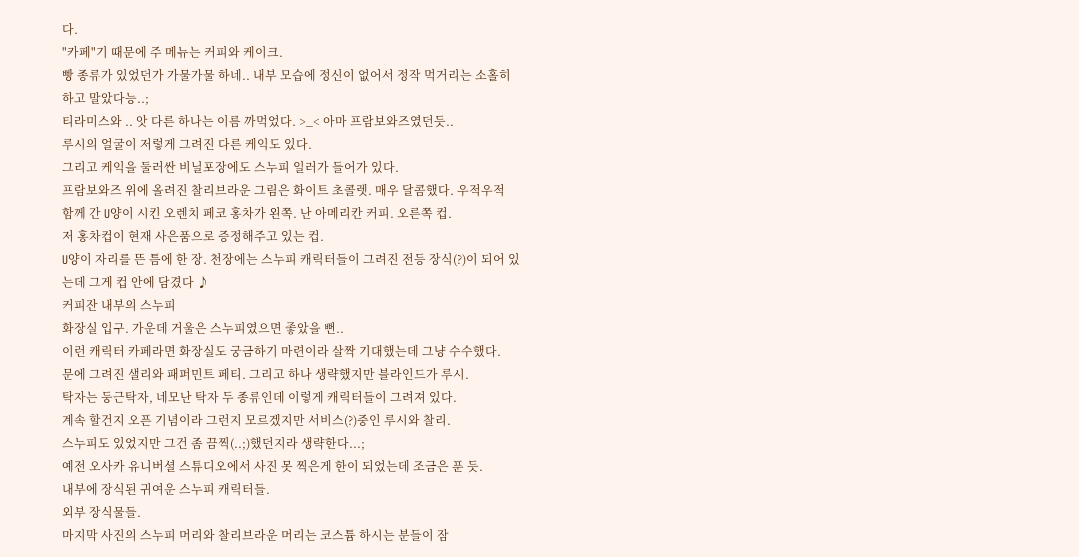다.
"카페"기 때문에 주 메뉴는 커피와 케이크.
빵 종류가 있었던가 가물가물 하네.. 내부 모습에 정신이 없어서 정작 먹거리는 소홀히 하고 말았다능..;
티라미스와 .. 앗 다른 하나는 이름 까먹었다. >_< 아마 프람보와즈였던듯..
루시의 얼굴이 저렇게 그려진 다른 케익도 있다.
그리고 케익을 둘러싼 비닐포장에도 스누피 일러가 들어가 있다.
프람보와즈 위에 올려진 찰리브라운 그림은 화이트 초콜렛. 매우 달콤했다. 우적우적
함께 간 U양이 시킨 오렌치 페코 홍차가 왼쪽. 난 아메리칸 커피. 오른쪽 컵.
저 홍차컵이 현재 사은품으로 증정해주고 있는 컵.
U양이 자리를 뜬 틈에 한 장. 천장에는 스누피 캐릭터들이 그려진 전등 장식(?)이 되어 있는데 그게 컵 안에 담겼다 ♪
커피잔 내부의 스누피
화장실 입구. 가운데 거울은 스누피였으면 좋았을 뻔..
이런 캐릭터 카페라면 화장실도 궁금하기 마련이라 살짝 기대했는데 그냥 수수했다.
문에 그려진 샐리와 패퍼민트 페티. 그리고 하나 생략했지만 블라인드가 루시.
탁자는 둥근탁자, 네모난 탁자 두 종류인데 이렇게 캐릭터들이 그려져 있다.
계속 할건지 오픈 기념이라 그런지 모르겠지만 서비스(?)중인 루시와 찰리.
스누피도 있었지만 그건 좀 끔찍(..;)했던지라 생략한다...;
예전 오사카 유니버셜 스튜디오에서 사진 못 찍은게 한이 되었는데 조금은 푼 듯.
내부에 장식된 귀여운 스누피 캐릭터들.
외부 장식물들.
마지막 사진의 스누피 머리와 찰리브라운 머리는 코스튬 하시는 분들이 잠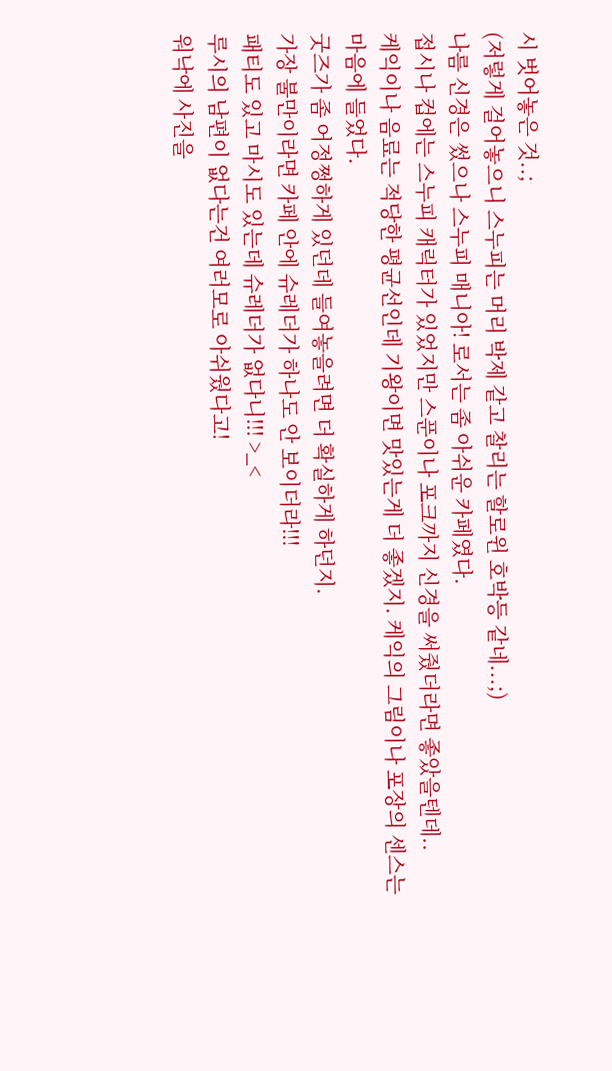시 벗어놓은 것..;
(저렇게 걸어놓으니 스누피는 머리 박제 같고 찰리는 할로윈 호박등 같네...;)
나름 신경은 썼으나 스누피 매니아! 로서는 좀 아쉬운 카페였다.
접시나 컵에는 스누피 캐릭터가 있었지만 스푼이나 포크까지 신경을 써줬더라면 좋았을텐데..
케익이나 음료는 적당한 평균선인데 기왕이면 맛있는게 더 좋겠지. 케익의 그림이나 포장의 센스는 마음에 들었다.
굿즈가 좀 어정쩡하게 있던데 들여놓을려면 더 확실하게 하던지.
가장 불만이라면 카페 안에 슈레더가 하나도 안 보이더라!!!
패티도 있고 마시도 있는데 슈레더가 없다니!!! >_<
루시의 남편이 없다는건 여러모로 아쉬웠다고!
워낙에 사진을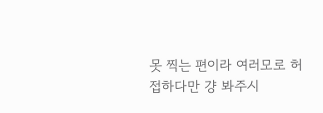못 찍는 편이라 여러모로 허접하다만 걍 봐주시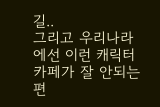길..
그리고 우리나라에선 이런 캐릭터 카페가 잘 안되는 편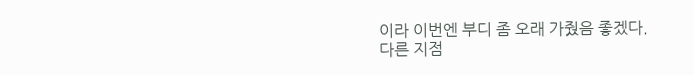이라 이번엔 부디 좀 오래 가줬음 좋겠다.
다른 지점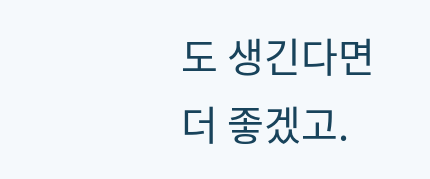도 생긴다면 더 좋겠고.